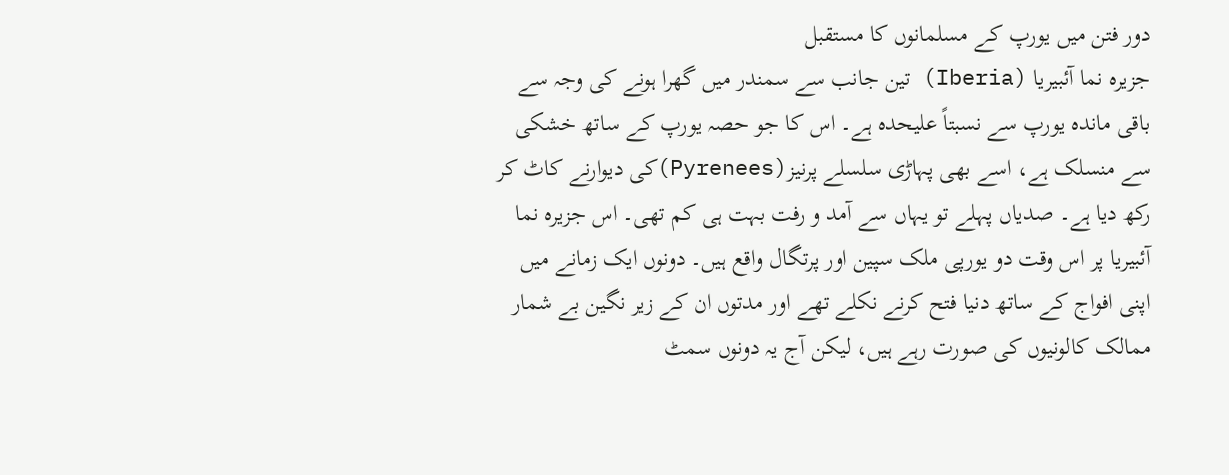دور فتن میں یورپ کے مسلمانوں کا مستقبل
جزیرہ نما آئبیریا (Iberia) تین جانب سے سمندر میں گھرا ہونے کی وجہ سے باقی ماندہ یورپ سے نسبتاً علیحدہ ہے۔ اس کا جو حصہ یورپ کے ساتھ خشکی سے منسلک ہے، اسے بھی پہاڑی سلسلے پرنیز(Pyrenees)کی دیوارنے کاٹ کر رکھ دیا ہے۔ صدیاں پہلے تو یہاں سے آمد و رفت بہت ہی کم تھی۔ اس جزیرہ نما آئبیریا پر اس وقت دو یورپی ملک سپین اور پرتگال واقع ہیں۔ دونوں ایک زمانے میں اپنی افواج کے ساتھ دنیا فتح کرنے نکلے تھے اور مدتوں ان کے زیر نگین بے شمار ممالک کالونیوں کی صورت رہے ہیں، لیکن آج یہ دونوں سمٹ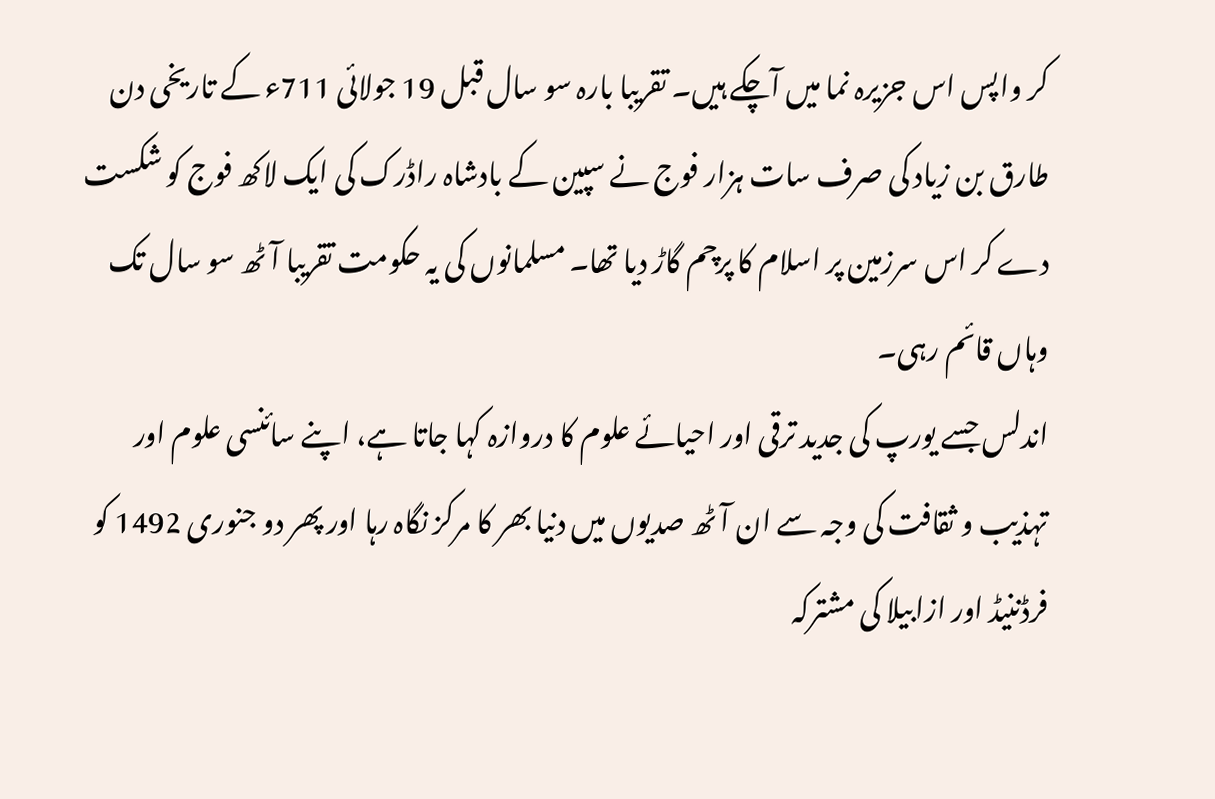کر واپس اس جزیرہ نما میں آچکے ہیں۔ تقریبا بارہ سو سال قبل 19 جولائی 711ء کے تاریخی دن طارق بن زیاد کی صرف سات ہزار فوج نے سپین کے بادشاہ راڈرک کی ایک لاکھ فوج کو شکست دے کر اس سرزمین پر اسلام کا پرچم گاڑ دیا تھا۔ مسلمانوں کی یہ حکومت تقریبا آٹھ سو سال تک وہاں قائم رہی۔
اندلس جسے یورپ کی جدید ترقی اور احیائے علوم کا دروازہ کہا جاتا ہے، اپنے سائنسی علوم اور تہذیب و ثقافت کی وجہ سے ان آٹھ صدیوں میں دنیا بھر کا مرکز نگاہ رہا اور پھر دو جنوری 1492 کو فرڈننیڈ اور ازابیلا کی مشترکہ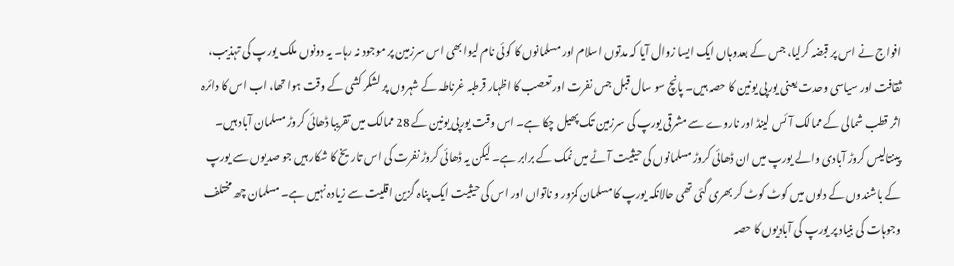افواج نے اس پر قبضہ کرلیا، جس کے بعدوہاں ایک ایسا زوال آیا کہ مدتوں اسلام اور مسلمانوں کا کوئی نام لیوا بھی اس سرزمین پر موجود نہ رہا۔ یہ دونوں ملک یورپ کی تہذیب، ثقافت اور سیاسی وحدت یعنی یورپی یونین کا حصہ ہیں۔ پانچ سو سال قبل جس نفرت اور تعصب کا اظہار قرطبہ غرناطہ کے شہروں پر لشکر کشی کے وقت ہوا تھا، اب اس کا دائرہ اثر قطب شمالی کے ممالک آئس لینڈ اور ناروے سے مشرقی یورپ کی سرزمین تک پھیل چکا ہے۔ اس وقت یورپی یونین کے 28 ممالک میں تقریبا ڈھائی کروڑ مسلمان آباد ہیں۔ پینتالیس کروڑ آبادی والے یورپ میں ان ڈھائی کروڑ مسلمانوں کی حیثیت آٹے میں نمک کے برابر ہے۔ لیکن یہ ڈھائی کروڑ نفرت کی اس تاریخ کا شکار ہیں جو صدیوں سے یورپ کے باشندوں کے دلوں میں کوٹ کوٹ کر بھری گئی تھی حالانکہ یورپ کا مسلمان کمزور و ناتواں اور اس کی حیثیت ایک پناہ گزین اقلیت سے زیادہ نہیں ہے۔ مسلمان چھ مختلف وجوہات کی بنیاد پر یورپ کی آبادیوں کا حصہ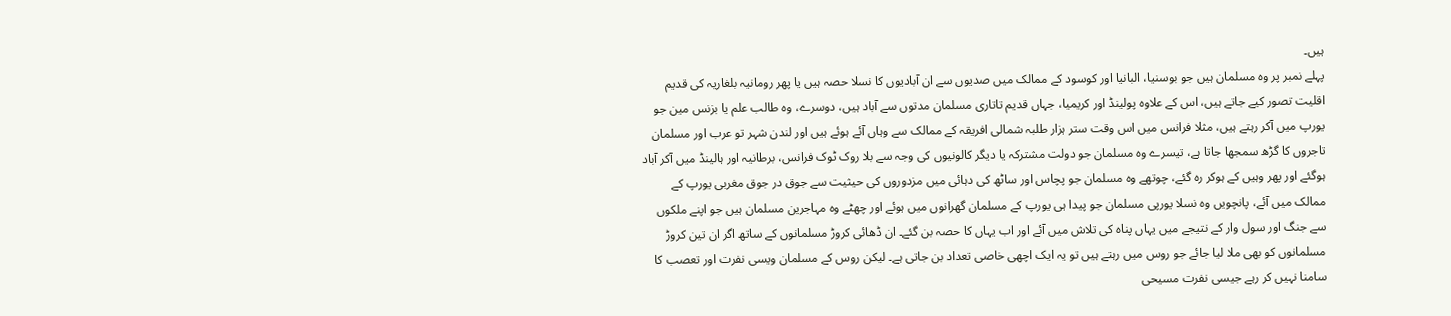ہیں۔
پہلے نمبر پر وہ مسلمان ہیں جو بوسنیا، البانیا اور کوسود کے ممالک میں صدیوں سے ان آبادیوں کا نسلا حصہ ہیں یا پھر رومانیہ بلغاریہ کی قدیم اقلیت تصور کیے جاتے ہیں، اس کے علاوہ پولینڈ اور کریمیا، جہاں قدیم تاتاری مسلمان مدتوں سے آباد ہیں، دوسرے، وہ طالب علم یا بزنس مین جو یورپ میں آکر رہتے ہیں، مثلا فرانس میں اس وقت ستر ہزار طلبہ شمالی افریقہ کے ممالک سے وہاں آئے ہوئے ہیں اور لندن شہر تو عرب اور مسلمان تاجروں کا گڑھ سمجھا جاتا ہے، تیسرے وہ مسلمان جو دولت مشترکہ یا دیگر کالونیوں کی وجہ سے بلا روک ٹوک فرانس، برطانیہ اور ہالینڈ میں آکر آباد ہوگئے اور پھر وہیں کے ہوکر رہ گئے، چوتھے وہ مسلمان جو پچاس اور ساٹھ کی دہائی میں مزدوروں کی حیثیت سے جوق در جوق مغربی یورپ کے ممالک میں آئے، پانچویں وہ نسلا یورپی مسلمان جو پیدا ہی یورپ کے مسلمان گھرانوں میں ہوئے اور چھٹے وہ مہاجرین مسلمان ہیں جو اپنے ملکوں سے جنگ اور سول وار کے نتیجے میں یہاں پناہ کی تلاش میں آئے اور اب یہاں کا حصہ بن گئے۔ ان ڈھائی کروڑ مسلمانوں کے ساتھ اگر ان تین کروڑ مسلمانوں کو بھی ملا لیا جائے جو روس میں رہتے ہیں تو یہ ایک اچھی خاصی تعداد بن جاتی ہے۔ لیکن روس کے مسلمان ویسی نفرت اور تعصب کا سامنا نہیں کر رہے جیسی نفرت مسیحی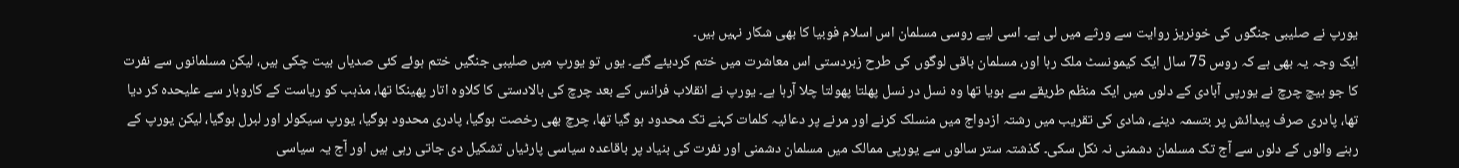یورپ نے صلیبی جنگوں کی خونریز روایت سے ورثے میں لی ہے۔ اسی لیے روسی مسلمان اس اسلام فوبیا کا بھی شکار نہیں ہیں۔
ایک وجہ یہ بھی ہے کہ روس 75 سال ایک کیمونسٹ ملک رہا اور، مسلمان باقی لوگوں کی طرح زبردستی اس معاشرت میں ختم کردیئے گئے۔ یوں تو یورپ میں صلیبی جنگیں ختم ہوئے کئی صدیاں بیت چکی ہیں، لیکن مسلمانوں سے نفرت کا جو بیچ چرچ نے یورپی آبادی کے دلوں میں ایک منظم طریقے سے بویا تھا وہ نسل در نسل پھلتا پھولتا چلا آرہا ہے۔ یورپ نے انقلاب فرانس کے بعد چرچ کی بالادستی کا کلاوہ اتار پھینکا تھا، مذہب کو ریاست کے کاروبار سے علیحدہ کر دیا تھا، پادری صرف پیدائش پر بتسمہ دینے، شادی کی تقریب میں رشتہ ازدواج میں منسلک کرنے اور مرنے پر دعائیہ کلمات کہنے تک محدود ہو گیا تھا، چرچ بھی رخصت ہوگیا، پادری محدود ہوگیا، یورپ سیکولر اور لبرل ہوگیا، لیکن یورپ کے رہنے والوں کے دلوں سے آج تک مسلمان دشمنی نہ نکل سکی۔ گذشتہ ستر سالوں سے یورپی ممالک میں مسلمان دشمنی اور نفرت کی بنیاد پر باقاعدہ سیاسی پارٹیاں تشکیل دی جاتی رہی ہیں اور آج یہ سیاسی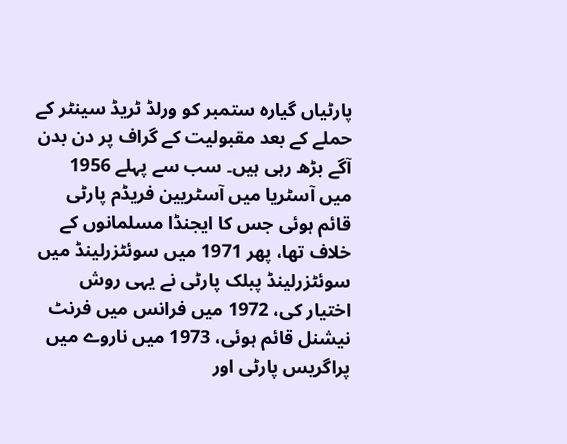پارٹیاں گیارہ ستمبر کو ورلڈ ٹریڈ سینٹر کے حملے کے بعد مقبولیت کے گراف پر دن بدن آگے بڑھ رہی ہیں۔ سب سے پہلے 1956 میں آسٹریا میں آسٹریین فریڈم پارٹی قائم ہوئی جس کا ایجنڈا مسلمانوں کے خلاف تھا، پھر 1971 میں سوئٹزرلینڈ میں سوئٹزرلینڈ پبلک پارٹی نے یہی روش اختیار کی، 1972 میں فرانس میں فرنٹ نیشنل قائم ہوئی، 1973 میں ناروے میں پراگریس پارٹی اور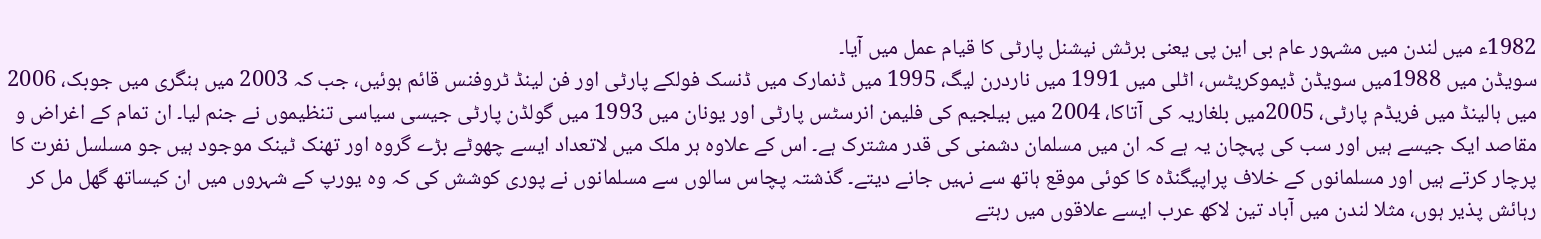1982ء میں لندن میں مشہور عام بی این پی یعنی برٹش نیشنل پارٹی کا قیام عمل میں آیا۔
سویڈن میں 1988میں سویڈن ڈیموکریٹس، اٹلی میں 1991 میں ناردرن لیگ، 1995 میں ڈنمارک میں ڈنسک فولکے پارٹی اور فن لینڈ ٹروفنس قائم ہوئیں، جب کہ 2003 میں ہنگری میں جوبک، 2006 میں ہالینڈ میں فریڈم پارٹی، 2005میں بلغاریہ کی آتاکا، 2004 میں بیلجیم کی فلیمن انرسٹس پارٹی اور یونان میں 1993 میں گولڈن پارٹی جیسی سیاسی تنظیموں نے جنم لیا۔ ان تمام کے اغراض و مقاصد ایک جیسے ہیں اور سب کی پہچان یہ ہے کہ ان میں مسلمان دشمنی کی قدر مشترک ہے۔ اس کے علاوہ ہر ملک میں لاتعداد ایسے چھوٹے بڑے گروہ اور تھنک ٹینک موجود ہیں جو مسلسل نفرت کا پرچار کرتے ہیں اور مسلمانوں کے خلاف پراپیگنڈہ کا کوئی موقع ہاتھ سے نہیں جانے دیتے۔ گذشتہ پچاس سالوں سے مسلمانوں نے پوری کوشش کی کہ وہ یورپ کے شہروں میں ان کیساتھ گھل مل کر رہائش پذیر ہوں، مثلا لندن میں آباد تین لاکھ عرب ایسے علاقوں میں رہتے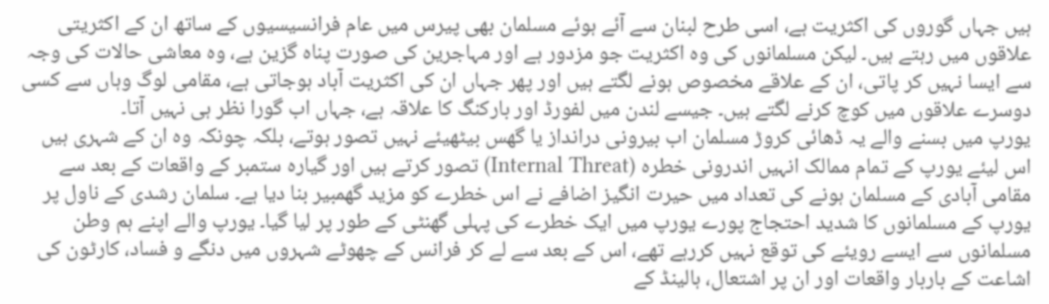ہیں جہاں گوروں کی اکثریت ہے، اسی طرح لبنان سے آئے ہوئے مسلمان بھی پیرس میں عام فرانسیسیوں کے ساتھ ان کے اکثریتی علاقوں میں رہتے ہیں۔ لیکن مسلمانوں کی وہ اکثریت جو مزدور ہے اور مہاجرین کی صورت پناہ گزین ہے، وہ معاشی حالات کی وجہ سے ایسا نہیں کر پاتی، ان کے علاقے مخصوص ہونے لگتے ہیں اور پھر جہاں ان کی اکثریت آباد ہوجاتی ہے، مقامی لوگ وہاں سے کسی دوسرے علاقوں میں کوچ کرنے لگتے ہیں۔ جیسے لندن میں لفورڈ اور بارکنگ کا علاقہ ہے، جہاں اب گورا نظر ہی نہیں آتا۔
یورپ میں بسنے والے یہ ڈھائی کروڑ مسلمان اب بیرونی درانداز یا گھس بیٹھیئے نہیں تصور ہوتے، بلکہ چونکہ وہ ان کے شہری ہیں اس لیئے یورپ کے تمام ممالک انہیں اندرونی خطرہ (Internal Threat) تصور کرتے ہیں اور گیارہ ستمبر کے واقعات کے بعد سے مقامی آبادی کے مسلمان ہونے کی تعداد میں حیرت انگیز اضافے نے اس خطرے کو مزید گھمبیر بنا دیا ہے۔ سلمان رشدی کے ناول پر یورپ کے مسلمانوں کا شدید احتجاج پورے یورپ میں ایک خطرے کی پہلی گھنٹی کے طور پر لیا گیا۔ یورپ والے اپنے ہم وطن مسلمانوں سے ایسے رویئے کی توقع نہیں کررہے تھے، اس کے بعد سے لے کر فرانس کے چھوٹے شہروں میں دنگے و فساد، کارٹون کی اشاعت کے باربار واقعات اور ان پر اشتعال، ہالینڈ کے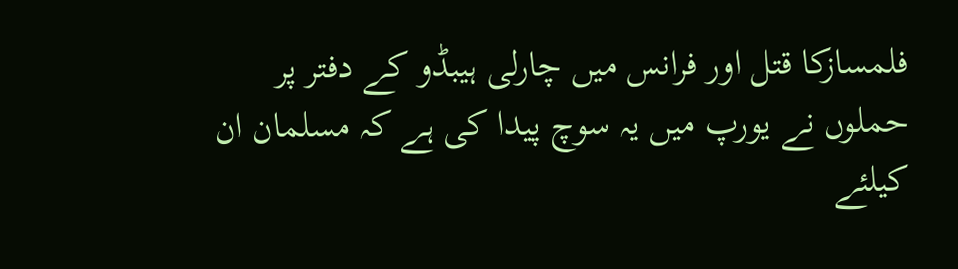فلمسازکا قتل اور فرانس میں چارلی ہیبڈو کے دفتر پر حملوں نے یورپ میں یہ سوچ پیدا کی ہے کہ مسلمان ان کیلئے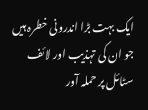ایک بہت بڑا اندرونی خطرہ ہیں جو ان کی تہذیب اور لائف سٹائل پر حملہ آور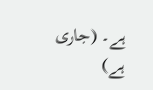ہے۔ (جاری ہے)